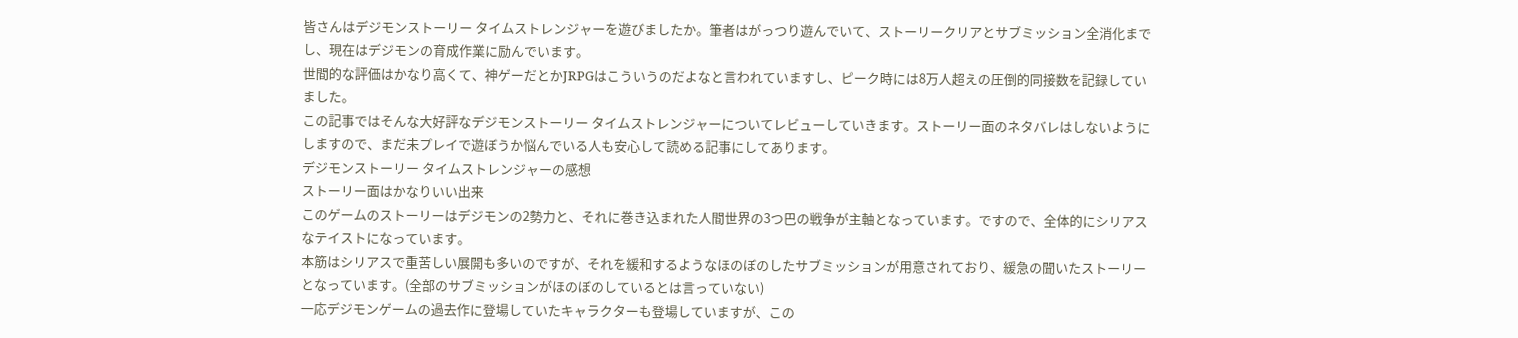皆さんはデジモンストーリー タイムストレンジャーを遊びましたか。筆者はがっつり遊んでいて、ストーリークリアとサブミッション全消化までし、現在はデジモンの育成作業に励んでいます。
世間的な評価はかなり高くて、神ゲーだとかJRPGはこういうのだよなと言われていますし、ピーク時には8万人超えの圧倒的同接数を記録していました。
この記事ではそんな大好評なデジモンストーリー タイムストレンジャーについてレビューしていきます。ストーリー面のネタバレはしないようにしますので、まだ未プレイで遊ぼうか悩んでいる人も安心して読める記事にしてあります。
デジモンストーリー タイムストレンジャーの感想
ストーリー面はかなりいい出来
このゲームのストーリーはデジモンの2勢力と、それに巻き込まれた人間世界の3つ巴の戦争が主軸となっています。ですので、全体的にシリアスなテイストになっています。
本筋はシリアスで重苦しい展開も多いのですが、それを緩和するようなほのぼのしたサブミッションが用意されており、緩急の聞いたストーリーとなっています。(全部のサブミッションがほのぼのしているとは言っていない)
一応デジモンゲームの過去作に登場していたキャラクターも登場していますが、この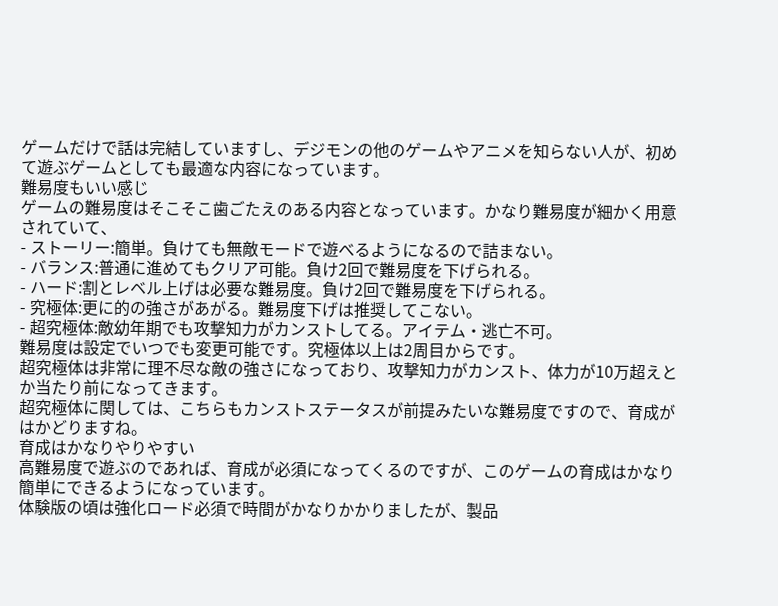ゲームだけで話は完結していますし、デジモンの他のゲームやアニメを知らない人が、初めて遊ぶゲームとしても最適な内容になっています。
難易度もいい感じ
ゲームの難易度はそこそこ歯ごたえのある内容となっています。かなり難易度が細かく用意されていて、
- ストーリー:簡単。負けても無敵モードで遊べるようになるので詰まない。
- バランス:普通に進めてもクリア可能。負け2回で難易度を下げられる。
- ハード:割とレベル上げは必要な難易度。負け2回で難易度を下げられる。
- 究極体:更に的の強さがあがる。難易度下げは推奨してこない。
- 超究極体:敵幼年期でも攻撃知力がカンストしてる。アイテム・逃亡不可。
難易度は設定でいつでも変更可能です。究極体以上は2周目からです。
超究極体は非常に理不尽な敵の強さになっており、攻撃知力がカンスト、体力が10万超えとか当たり前になってきます。
超究極体に関しては、こちらもカンストステータスが前提みたいな難易度ですので、育成がはかどりますね。
育成はかなりやりやすい
高難易度で遊ぶのであれば、育成が必須になってくるのですが、このゲームの育成はかなり簡単にできるようになっています。
体験版の頃は強化ロード必須で時間がかなりかかりましたが、製品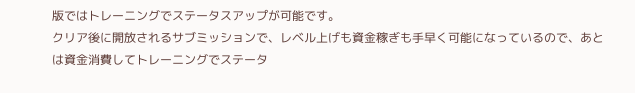版ではトレーニングでステータスアップが可能です。
クリア後に開放されるサブミッションで、レベル上げも資金稼ぎも手早く可能になっているので、あとは資金消費してトレーニングでステータ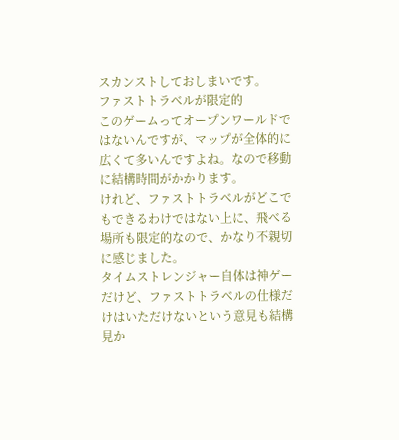スカンストしておしまいです。
ファストトラベルが限定的
このゲームってオープンワールドではないんですが、マップが全体的に広くて多いんですよね。なので移動に結構時間がかかります。
けれど、ファストトラベルがどこでもできるわけではない上に、飛べる場所も限定的なので、かなり不親切に感じました。
タイムストレンジャー自体は神ゲーだけど、ファストトラベルの仕様だけはいただけないという意見も結構見か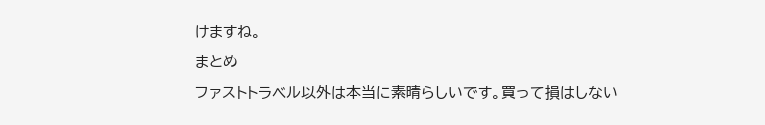けますね。
まとめ
ファストトラベル以外は本当に素晴らしいです。買って損はしない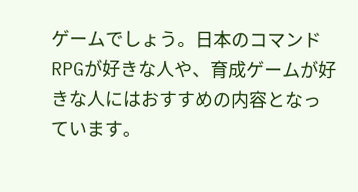ゲームでしょう。日本のコマンドRPGが好きな人や、育成ゲームが好きな人にはおすすめの内容となっています。